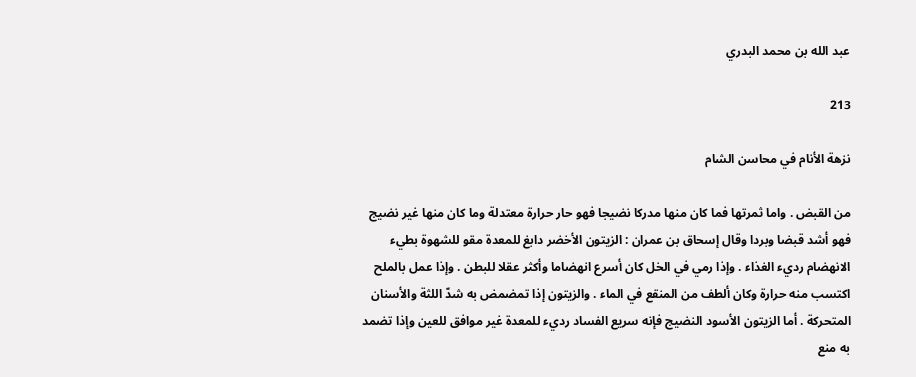عبد الله بن محمد البدري

213

نزهة الأنام في محاسن الشام

من القبض . واما ثمرتها فما كان منها مدركا نضيجا فهو حار حرارة معتدلة وما كان منها غير نضيج فهو أشد قبضا وبردا وقال إسحاق بن عمران : الزيتون الأخضر دابغ للمعدة مقو للشهوة بطيء الانهضام رديء الغذاء . وإذا رمي في الخل كان أسرع انهضاما وأكثر عقلا للبطن . وإذا عمل بالملح اكتسب منه حرارة وكان ألطف من المنقع في الماء . والزيتون إذا تمضمض به شدّ اللثة والأسنان المتحركة . أما الزيتون الأسود النضيج فإنه سريع الفساد رديء للمعدة غير موافق للعين وإذا تضمد به منع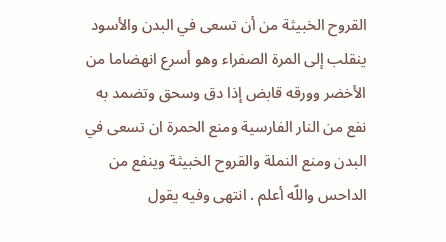القروح الخبيثة من أن تسعى في البدن والأسود ينقلب إلى المرة الصفراء وهو أسرع انهضاما من الأخضر وورقه قابض إذا دق وسحق وتضمد به نفع من النار الفارسية ومنع الحمرة ان تسعى في البدن ومنع النملة والقروح الخبيثة وينفع من الداحس واللّه أعلم . انتهى وفيه يقول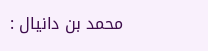محمد بن دانيال :